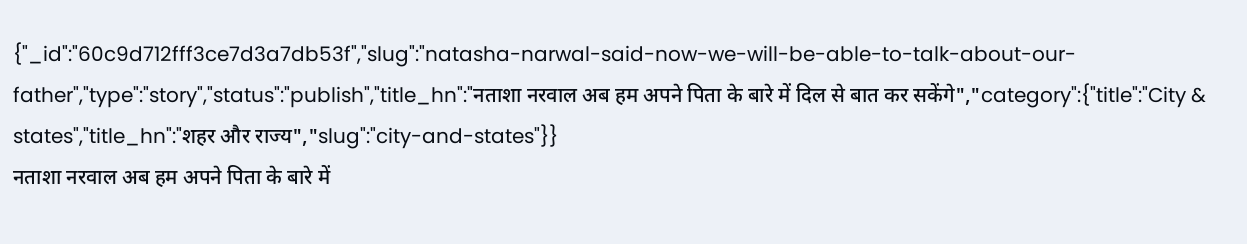{"_id":"60c9d712fff3ce7d3a7db53f","slug":"natasha-narwal-said-now-we-will-be-able-to-talk-about-our-father","type":"story","status":"publish","title_hn":"नताशा नरवाल अब हम अपने पिता के बारे में दिल से बात कर सकेंगे","category":{"title":"City & states","title_hn":"शहर और राज्य","slug":"city-and-states"}}
नताशा नरवाल अब हम अपने पिता के बारे में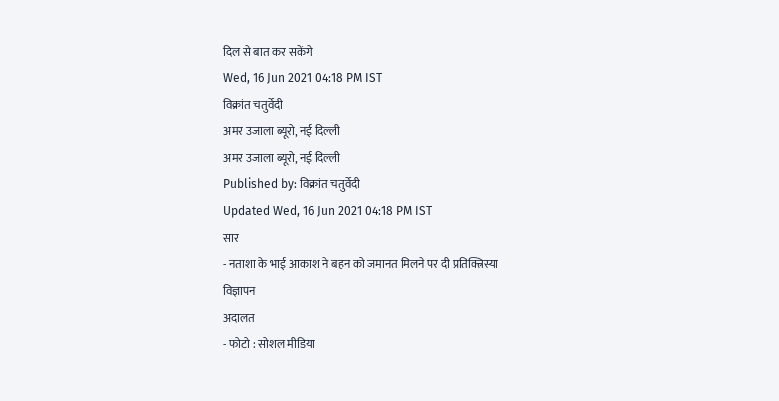दिल से बात कर सकेंगे
Wed, 16 Jun 2021 04:18 PM IST
विक्रांत चतुर्वेदी
अमर उजाला ब्यूरो, नई दिल्ली
अमर उजाला ब्यूरो, नई दिल्ली
Published by: विक्रांत चतुर्वेदी
Updated Wed, 16 Jun 2021 04:18 PM IST
सार
- नताशा के भाई आकाश ने बहन को जमानत मिलने पर दी प्रतिक्त्रिस्या
विज्ञापन
अदालत
- फोटो : सोशल मीडिया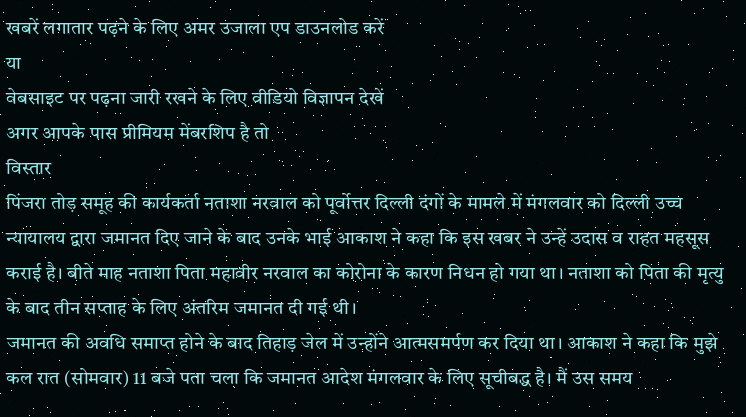खबरें लगातार पढ़ने के लिए अमर उजाला एप डाउनलोड करें
या
वेबसाइट पर पढ़ना जारी रखने के लिए वीडियो विज्ञापन देखें
अगर आपके पास प्रीमियम मेंबरशिप है तो
विस्तार
पिंजरा तोड़ समूह की कार्यकर्ता नताशा नरवाल को पूर्वोत्तर दिल्ली दंगों के मामले में मंगलवार को दिल्ली उच्च न्यायालय द्वारा जमानत दिए जाने के बाद उनके भाई आकाश ने कहा कि इस खबर ने उन्हें उदास व राहत महसूस कराई है। बीते माह नताशा पिता महावीर नरवाल का कोरोना के कारण निधन हो गया था। नताशा को पिता की मृत्यु के बाद तीन सप्ताह के लिए अंतरिम जमानत दी गई थी।
जमानत की अवधि समाप्त होने के बाद तिहाड़ जेल में उन्होंने आत्मसमर्पण कर दिया था। आकाश ने कहा कि मुझे कल रात (सोमवार) 11 बजे पता चला कि जमानत आदेश मंगलवार के लिए सूचीबद्ध है। मैं उस समय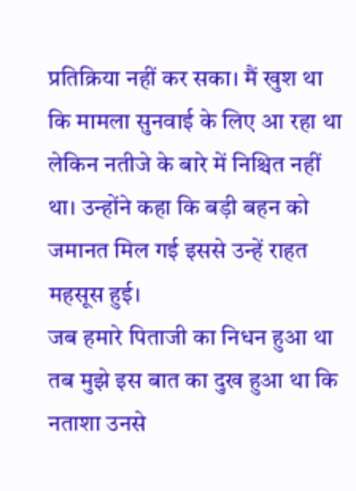प्रतिक्रिया नहीं कर सका। मैं खुश था कि मामला सुनवाई के लिए आ रहा था लेकिन नतीजे के बारे में निश्चित नहीं था। उन्होंने कहा कि बड़ी बहन को जमानत मिल गई इससे उन्हें राहत महसूस हुई।
जब हमारे पिताजी का निधन हुआ था तब मुझे इस बात का दुख हुआ था कि नताशा उनसे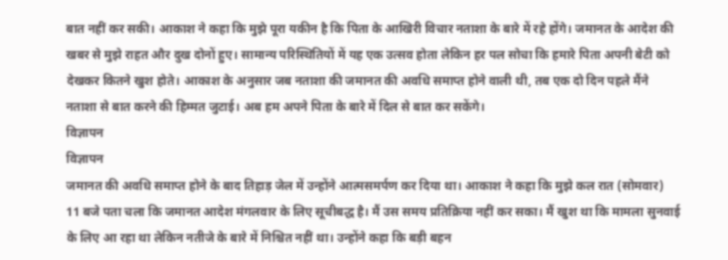बात नहीं कर सकी। आकाश ने कहा कि मुझे पूरा यकीन है कि पिता के आखिरी विचार नताशा के बारे में रहे होंगे। जमानत के आदेश की खबर से मुझे राहत और दुख दोनों हुए। सामान्य परिस्थितियों में यह एक उत्सव होता लेकिन हर पल सोचा कि हमारे पिता अपनी बेटी को देखकर कितने खुश होते। आकाश के अनुसार जब नताशा की जमानत की अवधि समाप्त होने वाली थी, तब एक दो दिन पहले मैंने नताशा से बात करने की हिम्मत जुटाई। अब हम अपने पिता के बारे में दिल से बात कर सकेंगे।
विज्ञापन
विज्ञापन
जमानत की अवधि समाप्त होने के बाद तिहाड़ जेल में उन्होंने आत्मसमर्पण कर दिया था। आकाश ने कहा कि मुझे कल रात (सोमवार) 11 बजे पता चला कि जमानत आदेश मंगलवार के लिए सूचीबद्ध है। मैं उस समय प्रतिक्रिया नहीं कर सका। मैं खुश था कि मामला सुनवाई के लिए आ रहा था लेकिन नतीजे के बारे में निश्चित नहीं था। उन्होंने कहा कि बड़ी बहन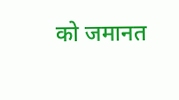को जमानत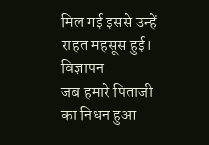मिल गई इससे उन्हें राहत महसूस हुई।
विज्ञापन
जब हमारे पिताजी का निधन हुआ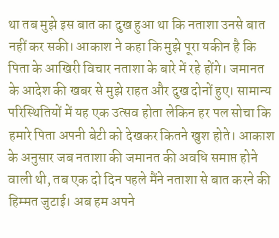था तब मुझे इस बात का दुख हुआ था कि नताशा उनसे बात नहीं कर सकी। आकाश ने कहा कि मुझे पूरा यकीन है कि पिता के आखिरी विचार नताशा के बारे में रहे होंगे। जमानत के आदेश की खबर से मुझे राहत और दुख दोनों हुए। सामान्य परिस्थितियों में यह एक उत्सव होता लेकिन हर पल सोचा कि हमारे पिता अपनी बेटी को देखकर कितने खुश होते। आकाश के अनुसार जब नताशा की जमानत की अवधि समाप्त होने वाली थी, तब एक दो दिन पहले मैंने नताशा से बात करने की हिम्मत जुटाई। अब हम अपने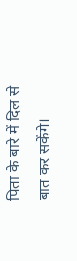पिता के बारे में दिल से बात कर सकेंगे।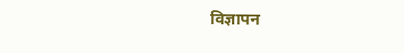विज्ञापन